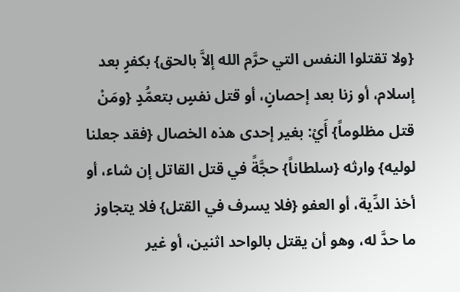{ولا تقتلوا النفس التي حرَّم الله إلاَّ بالحق} بكفرٍ بعد إسلام، أو زنا بعد إحصانٍ، أو قتل نفسٍ بتعمُّدٍ {ومَنْ قتل مظلوماً} أَيْ: بغير إحدى هذه الخصال {فقد جعلنا لوليه} وارثه {سلطاناً} حجَّةً في قتل القاتل إن شاء، أو أخذ الدِّية، أو العفو {فلا يسرف في القتل} فلا يتجاوز ما حدَّ له، وهو أن يقتل بالواحد اثنين، أو غير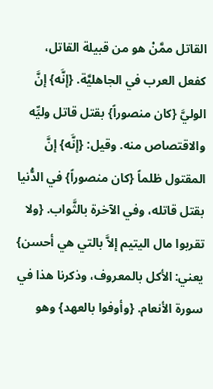القاتل ممَّنْ هو من قبيلة القاتل، كفعل العرب في الجاهليَّة. {إنَّه} إنَّ الوليَّ {كان منصوراً} بقتل قاتل وليِّه والاقتصاص منه. وقيل: {إنَّه} إنَّ المقتول ظلماً {كان منصوراً} في الدُّنيا بقتل قاتله، وفي الآخرة بالثَّواب. {ولا تقربوا مال اليتيم إلاَّ بالتي هي أحسن} يعني: الأكل بالمعروف، وذكرنا هذا في سورة الأنعام. {وأوفوا بالعهد} وهو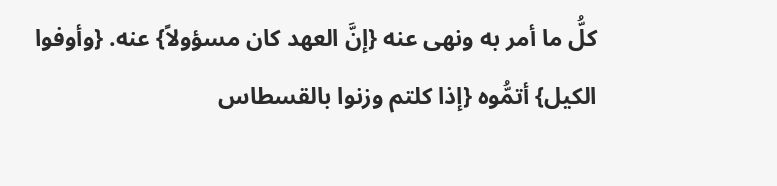كلُّ ما أمر به ونهى عنه {إنَّ العهد كان مسؤولاً} عنه. {وأوفوا الكيل} أتمُّوه {إذا كلتم وزنوا بالقسطاس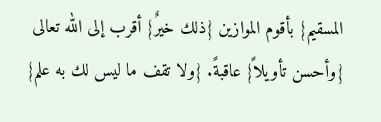المسقيم} بأقوم الموازين {ذلك خيرٌ} أقرب إلى الله تعالى {وأحسن تأويلاً} عاقبةً. {ولا تقف ما ليس لك به علم}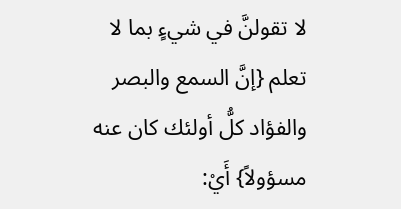لا تقولنَّ في شيءٍ بما لا تعلم {إنَّ السمع والبصر والفؤاد كلُّ أولئك كان عنه مسؤولاً} أَيْ: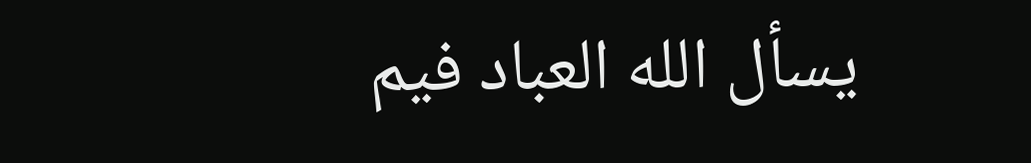يسأل الله العباد فيم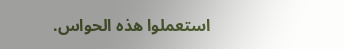استعملوا هذه الحواس.